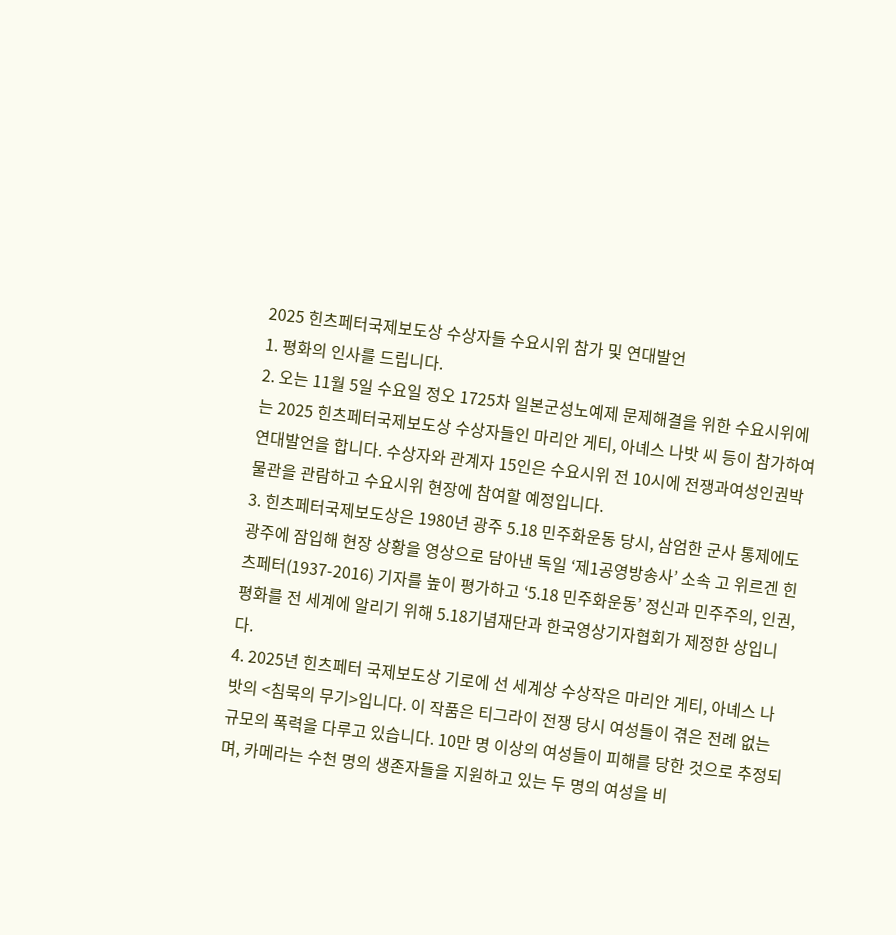2025 힌츠페터국제보도상 수상자들 수요시위 참가 및 연대발언
1. 평화의 인사를 드립니다.
2. 오는 11월 5일 수요일 정오 1725차 일본군성노예제 문제해결을 위한 수요시위에는 2025 힌츠페터국제보도상 수상자들인 마리안 게티, 아녜스 나밧 씨 등이 참가하여 연대발언을 합니다. 수상자와 관계자 15인은 수요시위 전 10시에 전쟁과여성인권박물관을 관람하고 수요시위 현장에 참여할 예정입니다.
3. 힌츠페터국제보도상은 1980년 광주 5.18 민주화운동 당시, 삼엄한 군사 통제에도 광주에 잠입해 현장 상황을 영상으로 담아낸 독일 ‘제1공영방송사’ 소속 고 위르겐 힌츠페터(1937-2016) 기자를 높이 평가하고 ‘5.18 민주화운동’ 정신과 민주주의, 인권, 평화를 전 세계에 알리기 위해 5.18기념재단과 한국영상기자협회가 제정한 상입니다.
4. 2025년 힌츠페터 국제보도상 기로에 선 세계상 수상작은 마리안 게티, 아녜스 나밧의 <침묵의 무기>입니다. 이 작품은 티그라이 전쟁 당시 여성들이 겪은 전례 없는 규모의 폭력을 다루고 있습니다. 10만 명 이상의 여성들이 피해를 당한 것으로 추정되며, 카메라는 수천 명의 생존자들을 지원하고 있는 두 명의 여성을 비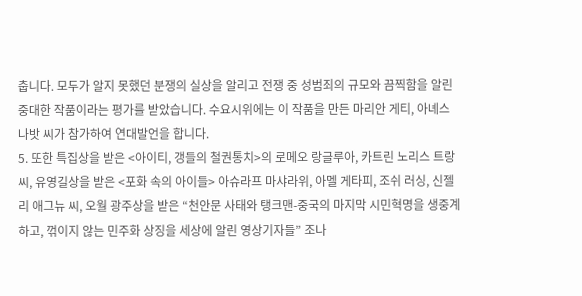춥니다. 모두가 알지 못했던 분쟁의 실상을 알리고 전쟁 중 성범죄의 규모와 끔찍함을 알린 중대한 작품이라는 평가를 받았습니다. 수요시위에는 이 작품을 만든 마리안 게티, 아녜스 나밧 씨가 참가하여 연대발언을 합니다.
5. 또한 특집상을 받은 <아이티, 갱들의 철권통치>의 로메오 랑글루아, 카트린 노리스 트랑 씨, 유영길상을 받은 <포화 속의 아이들> 아슈라프 마샤라위, 아멜 게타피, 조쉬 러싱, 신젤리 애그뉴 씨, 오월 광주상을 받은 “천안문 사태와 탱크맨-중국의 마지막 시민혁명을 생중계하고, 꺾이지 않는 민주화 상징을 세상에 알린 영상기자들” 조나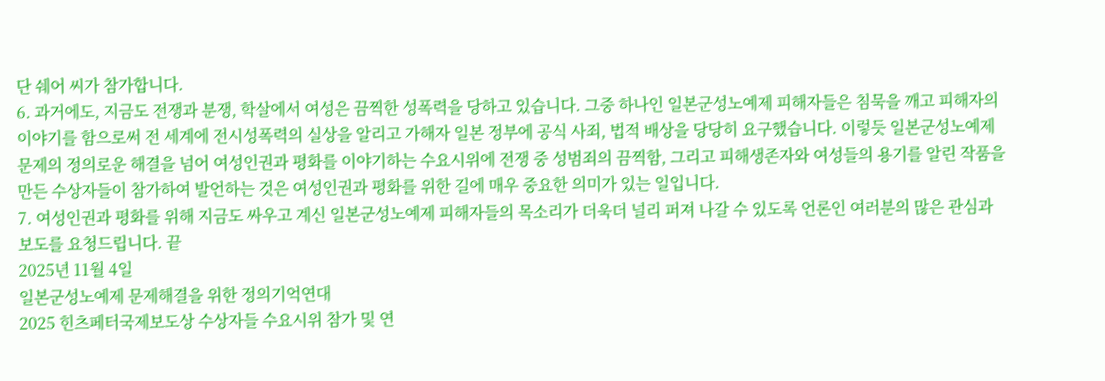단 쉐어 씨가 참가합니다.
6. 과거에도, 지금도 전쟁과 분쟁, 학살에서 여성은 끔찍한 성폭력을 당하고 있습니다. 그중 하나인 일본군성노예제 피해자들은 침묵을 깨고 피해자의 이야기를 함으로써 전 세계에 전시성폭력의 실상을 알리고 가해자 일본 정부에 공식 사죄, 법적 배상을 당당히 요구했습니다. 이렇듯 일본군성노예제 문제의 정의로운 해결을 넘어 여성인권과 평화를 이야기하는 수요시위에 전쟁 중 성범죄의 끔찍함, 그리고 피해생존자와 여성들의 용기를 알린 작품을 만든 수상자들이 참가하여 발언하는 것은 여성인권과 평화를 위한 길에 매우 중요한 의미가 있는 일입니다.
7. 여성인권과 평화를 위해 지금도 싸우고 계신 일본군성노예제 피해자들의 목소리가 더욱더 널리 퍼져 나갈 수 있도록 언론인 여러분의 많은 관심과 보도를 요청드립니다. 끝
2025년 11월 4일
일본군성노예제 문제해결을 위한 정의기억연대
2025 힌츠페터국제보도상 수상자들 수요시위 참가 및 연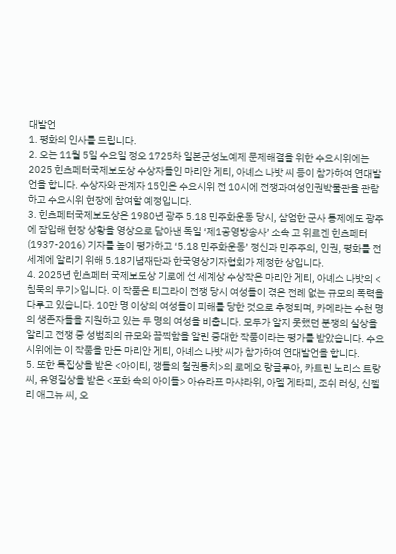대발언
1. 평화의 인사를 드립니다.
2. 오는 11월 5일 수요일 정오 1725차 일본군성노예제 문제해결을 위한 수요시위에는 2025 힌츠페터국제보도상 수상자들인 마리안 게티, 아녜스 나밧 씨 등이 참가하여 연대발언을 합니다. 수상자와 관계자 15인은 수요시위 전 10시에 전쟁과여성인권박물관을 관람하고 수요시위 현장에 참여할 예정입니다.
3. 힌츠페터국제보도상은 1980년 광주 5.18 민주화운동 당시, 삼엄한 군사 통제에도 광주에 잠입해 현장 상황을 영상으로 담아낸 독일 ‘제1공영방송사’ 소속 고 위르겐 힌츠페터(1937-2016) 기자를 높이 평가하고 ‘5.18 민주화운동’ 정신과 민주주의, 인권, 평화를 전 세계에 알리기 위해 5.18기념재단과 한국영상기자협회가 제정한 상입니다.
4. 2025년 힌츠페터 국제보도상 기로에 선 세계상 수상작은 마리안 게티, 아녜스 나밧의 <침묵의 무기>입니다. 이 작품은 티그라이 전쟁 당시 여성들이 겪은 전례 없는 규모의 폭력을 다루고 있습니다. 10만 명 이상의 여성들이 피해를 당한 것으로 추정되며, 카메라는 수천 명의 생존자들을 지원하고 있는 두 명의 여성을 비춥니다. 모두가 알지 못했던 분쟁의 실상을 알리고 전쟁 중 성범죄의 규모와 끔찍함을 알린 중대한 작품이라는 평가를 받았습니다. 수요시위에는 이 작품을 만든 마리안 게티, 아녜스 나밧 씨가 참가하여 연대발언을 합니다.
5. 또한 특집상을 받은 <아이티, 갱들의 철권통치>의 로메오 랑글루아, 카트린 노리스 트랑 씨, 유영길상을 받은 <포화 속의 아이들> 아슈라프 마샤라위, 아멜 게타피, 조쉬 러싱, 신젤리 애그뉴 씨, 오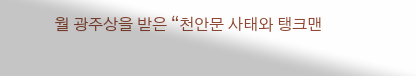월 광주상을 받은 “천안문 사태와 탱크맨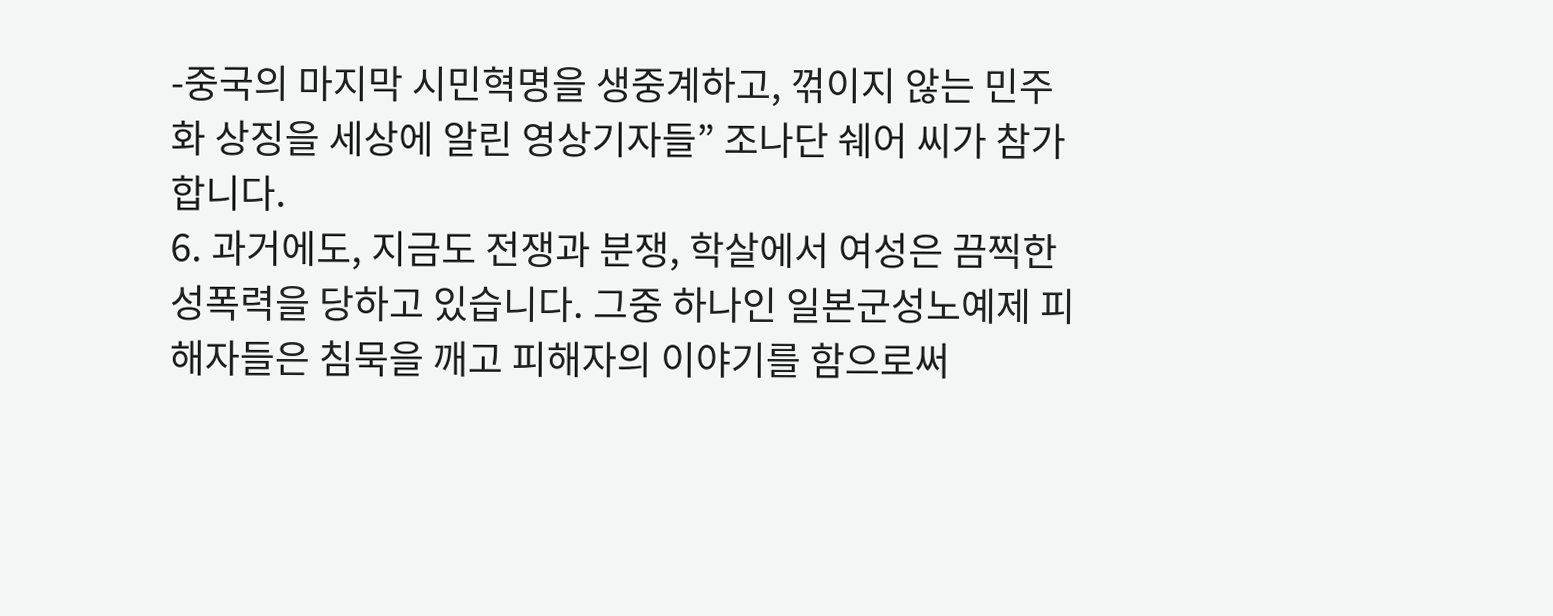-중국의 마지막 시민혁명을 생중계하고, 꺾이지 않는 민주화 상징을 세상에 알린 영상기자들” 조나단 쉐어 씨가 참가합니다.
6. 과거에도, 지금도 전쟁과 분쟁, 학살에서 여성은 끔찍한 성폭력을 당하고 있습니다. 그중 하나인 일본군성노예제 피해자들은 침묵을 깨고 피해자의 이야기를 함으로써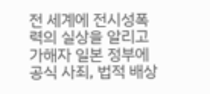전 세계에 전시성폭력의 실상을 알리고 가해자 일본 정부에 공식 사죄, 법적 배상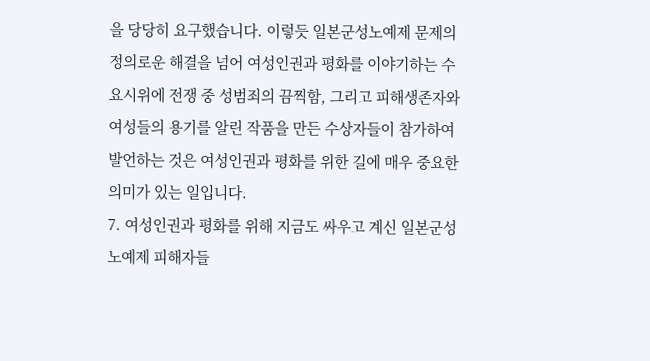을 당당히 요구했습니다. 이렇듯 일본군성노예제 문제의 정의로운 해결을 넘어 여성인권과 평화를 이야기하는 수요시위에 전쟁 중 성범죄의 끔찍함, 그리고 피해생존자와 여성들의 용기를 알린 작품을 만든 수상자들이 참가하여 발언하는 것은 여성인권과 평화를 위한 길에 매우 중요한 의미가 있는 일입니다.
7. 여성인권과 평화를 위해 지금도 싸우고 계신 일본군성노예제 피해자들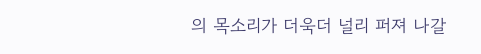의 목소리가 더욱더 널리 퍼져 나갈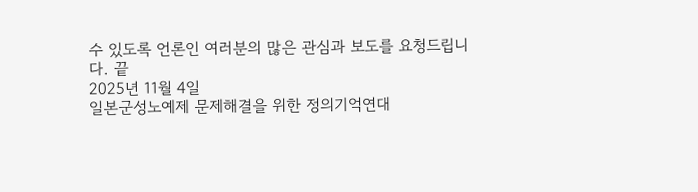수 있도록 언론인 여러분의 많은 관심과 보도를 요청드립니다. 끝
2025년 11월 4일
일본군성노예제 문제해결을 위한 정의기억연대